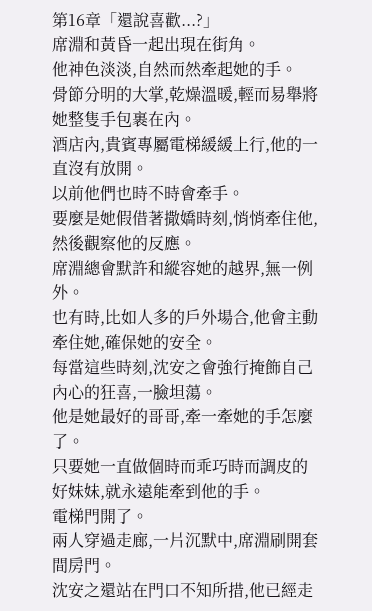第16章「還說喜歡...?」
席淵和黃昏一起出現在街角。
他神色淡淡,自然而然牽起她的手。
骨節分明的大掌,乾燥溫暖,輕而易舉將她整隻手包裹在內。
酒店內,貴賓專屬電梯緩緩上行,他的一直沒有放開。
以前他們也時不時會牽手。
要麼是她假借著撒嬌時刻,悄悄牽住他,然後觀察他的反應。
席淵總會默許和縱容她的越界,無一例外。
也有時,比如人多的戶外場合,他會主動牽住她,確保她的安全。
每當這些時刻,沈安之會強行掩飾自己內心的狂喜,一臉坦蕩。
他是她最好的哥哥,牽一牽她的手怎麼了。
只要她一直做個時而乖巧時而調皮的好妹妹,就永遠能牽到他的手。
電梯門開了。
兩人穿過走廊,一片沉默中,席淵刷開套間房門。
沈安之還站在門口不知所措,他已經走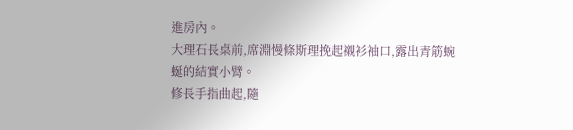進房內。
大理石長桌前,席淵慢條斯理挽起襯衫袖口,露出青筋蜿蜒的結實小臂。
修長手指曲起,隨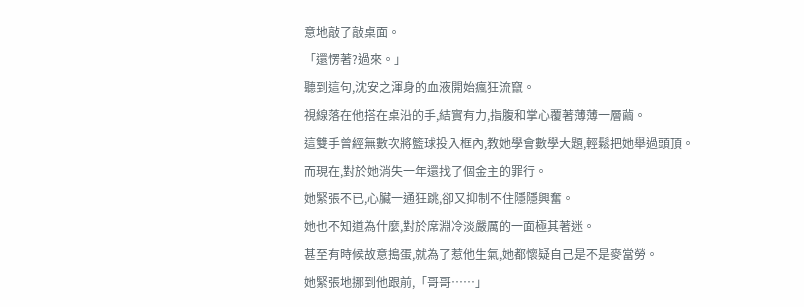意地敲了敲桌面。
「還愣著?過來。」
聽到這句,沈安之渾身的血液開始瘋狂流竄。
視線落在他搭在桌沿的手,結實有力,指腹和掌心覆著薄薄一層繭。
這雙手曾經無數次將籃球投入框內,教她學會數學大題,輕鬆把她舉過頭頂。
而現在,對於她消失一年還找了個金主的罪行。
她緊張不已,心臟一通狂跳,卻又抑制不住隱隱興奮。
她也不知道為什麼,對於席淵冷淡嚴厲的一面極其著迷。
甚至有時候故意搗蛋,就為了惹他生氣,她都懷疑自己是不是麥當勞。
她緊張地挪到他跟前,「哥哥……」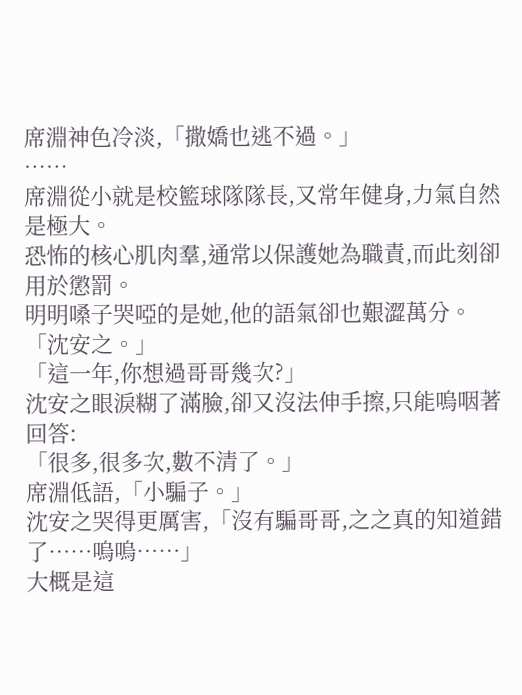席淵神色冷淡,「撒嬌也逃不過。」
……
席淵從小就是校籃球隊隊長,又常年健身,力氣自然是極大。
恐怖的核心肌肉羣,通常以保護她為職責,而此刻卻用於懲罰。
明明嗓子哭啞的是她,他的語氣卻也艱澀萬分。
「沈安之。」
「這一年,你想過哥哥幾次?」
沈安之眼淚糊了滿臉,卻又沒法伸手擦,只能嗚咽著回答:
「很多,很多次,數不清了。」
席淵低語,「小騙子。」
沈安之哭得更厲害,「沒有騙哥哥,之之真的知道錯了……嗚嗚……」
大概是這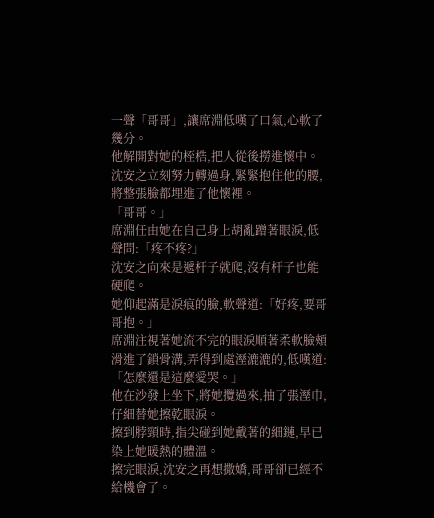一聲「哥哥」,讓席淵低嘆了口氣,心軟了幾分。
他解開對她的桎梏,把人從後撈進懷中。
沈安之立刻努力轉過身,緊緊抱住他的腰,將整張臉都埋進了他懷裡。
「哥哥。」
席淵任由她在自己身上胡亂蹭著眼淚,低聲問:「疼不疼?」
沈安之向來是遞杆子就爬,沒有杆子也能硬爬。
她仰起滿是淚痕的臉,軟聲道:「好疼,要哥哥抱。」
席淵注視著她流不完的眼淚順著柔軟臉頰滑進了鎖骨溝,弄得到處溼漉漉的,低嘆道:
「怎麼還是這麼愛哭。」
他在沙發上坐下,將她攬過來,抽了張溼巾,仔細替她擦乾眼淚。
擦到脖頸時,指尖碰到她戴著的細鏈,早已染上她暖熱的體溫。
擦完眼淚,沈安之再想撒嬌,哥哥卻已經不給機會了。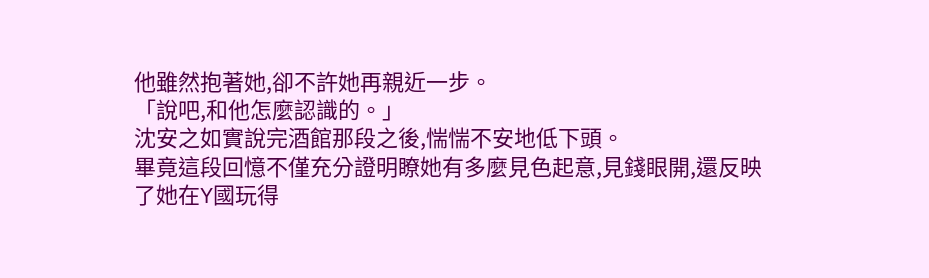他雖然抱著她,卻不許她再親近一步。
「說吧,和他怎麼認識的。」
沈安之如實說完酒館那段之後,惴惴不安地低下頭。
畢竟這段回憶不僅充分證明瞭她有多麼見色起意,見錢眼開,還反映了她在Y國玩得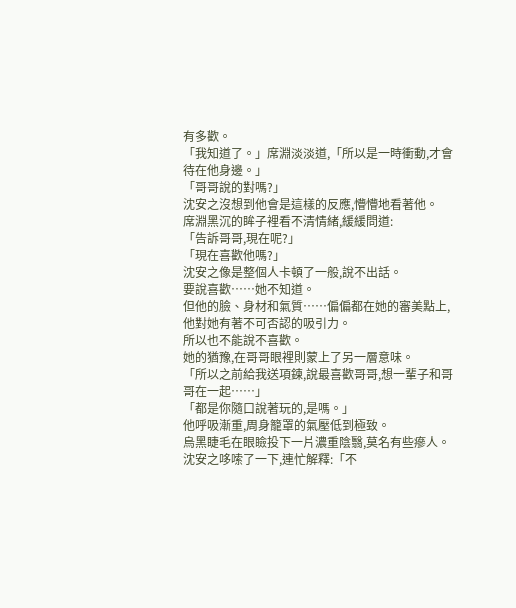有多歡。
「我知道了。」席淵淡淡道,「所以是一時衝動,才會待在他身邊。」
「哥哥說的對嗎?」
沈安之沒想到他會是這樣的反應,懵懵地看著他。
席淵黑沉的眸子裡看不清情緒,緩緩問道:
「告訴哥哥,現在呢?」
「現在喜歡他嗎?」
沈安之像是整個人卡頓了一般,說不出話。
要說喜歡……她不知道。
但他的臉、身材和氣質……偏偏都在她的審美點上,他對她有著不可否認的吸引力。
所以也不能說不喜歡。
她的猶豫,在哥哥眼裡則蒙上了另一層意味。
「所以之前給我送項鍊,說最喜歡哥哥,想一輩子和哥哥在一起……」
「都是你隨口說著玩的,是嗎。」
他呼吸漸重,周身籠罩的氣壓低到極致。
烏黑睫毛在眼瞼投下一片濃重陰翳,莫名有些瘮人。
沈安之哆嗦了一下,連忙解釋:「不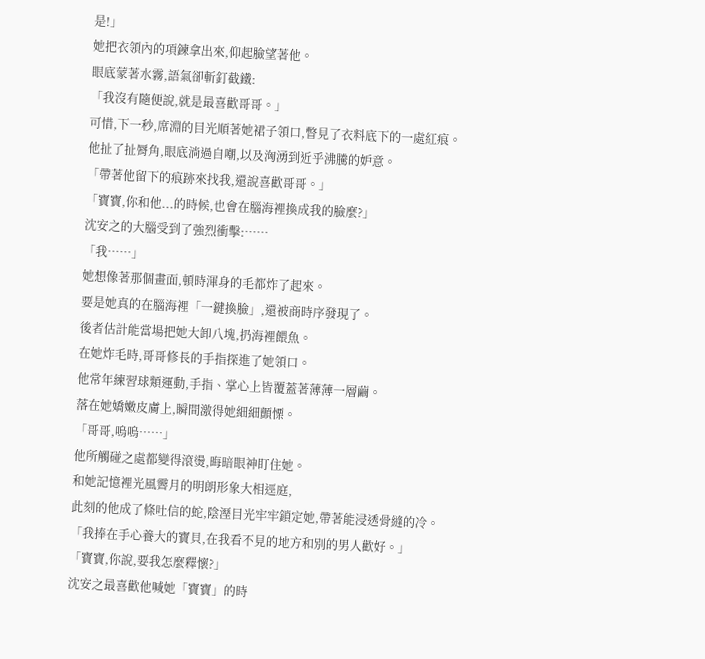是!」
她把衣領內的項鍊拿出來,仰起臉望著他。
眼底蒙著水霧,語氣卻斬釘截鐵:
「我沒有隨便說,就是最喜歡哥哥。」
可惜,下一秒,席淵的目光順著她裙子領口,瞥見了衣料底下的一處紅痕。
他扯了扯脣角,眼底淌過自嘲,以及洶湧到近乎沸騰的妒意。
「帶著他留下的痕跡來找我,還說喜歡哥哥。」
「寶寶,你和他...的時候,也會在腦海裡換成我的臉麼?」
沈安之的大腦受到了強烈衝擊:……
「我……」
她想像著那個畫面,頓時渾身的毛都炸了起來。
要是她真的在腦海裡「一鍵換臉」,還被商時序發現了。
後者估計能當場把她大卸八塊,扔海裡餵魚。
在她炸毛時,哥哥修長的手指探進了她領口。
他常年練習球類運動,手指、掌心上皆覆蓋著薄薄一層繭。
落在她嬌嫩皮膚上,瞬間激得她細細顫慄。
「哥哥,嗚嗚……」
他所觸碰之處都變得滾燙,晦暗眼神盯住她。
和她記憶裡光風霽月的明朗形象大相逕庭,
此刻的他成了條吐信的蛇,陰溼目光牢牢鎖定她,帶著能浸透骨縫的冷。
「我捧在手心養大的寶貝,在我看不見的地方和別的男人歡好。」
「寶寶,你說,要我怎麼釋懷?」
沈安之最喜歡他喊她「寶寶」的時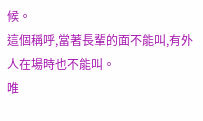候。
這個稱呼,當著長輩的面不能叫,有外人在場時也不能叫。
唯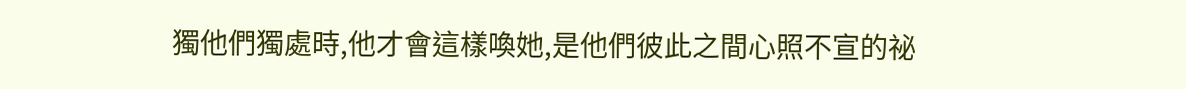獨他們獨處時,他才會這樣喚她,是他們彼此之間心照不宣的祕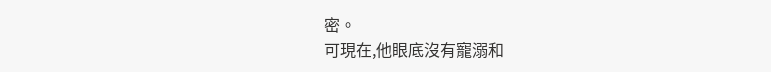密。
可現在,他眼底沒有寵溺和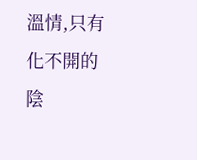溫情,只有化不開的陰